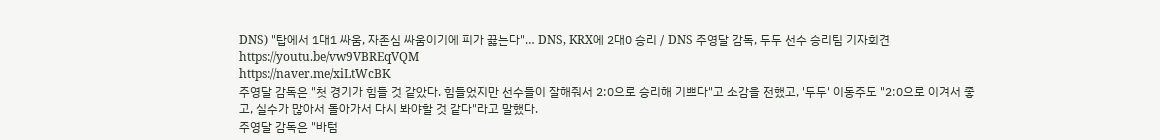DNS) "탑에서 1대1 싸움, 자존심 싸움이기에 피가 끓는다"… DNS, KRX에 2대0 승리 / DNS 주영달 감독, 두두 선수 승리팀 기자회견
https://youtu.be/vw9VBREqVQM
https://naver.me/xiLtWcBK
주영달 감독은 "첫 경기가 힘들 것 같았다. 힘들었지만 선수들이 잘해줘서 2:0으로 승리해 기쁘다"고 소감을 전했고, '두두' 이동주도 "2:0으로 이겨서 좋고, 실수가 많아서 돌아가서 다시 봐야할 것 같다"라고 말했다.
주영달 감독은 "바텀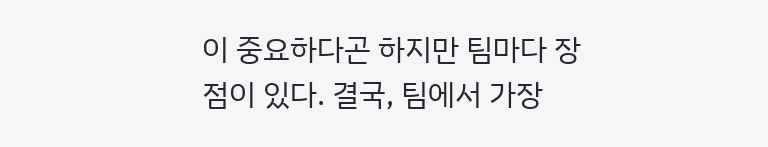이 중요하다곤 하지만 팀마다 장점이 있다. 결국, 팀에서 가장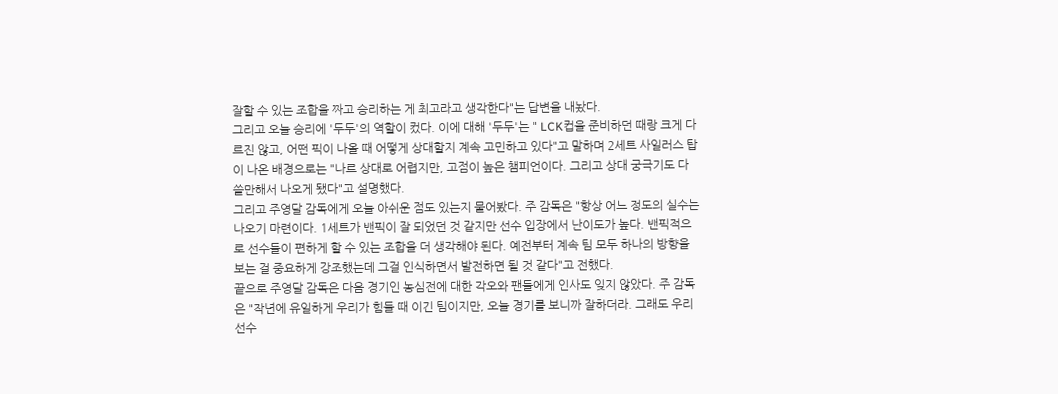잘할 수 있는 조합을 짜고 승리하는 게 최고라고 생각한다"는 답변을 내놨다.
그리고 오늘 승리에 '두두'의 역할이 컸다. 이에 대해 '두두'는 " LCK컵을 준비하던 때랑 크게 다르진 않고, 어떤 픽이 나올 때 어떻게 상대할지 계속 고민하고 있다"고 말하며 2세트 사일러스 탑이 나온 배경으로는 "나르 상대로 어렵지만, 고점이 높은 챔피언이다. 그리고 상대 궁극기도 다 쓸만해서 나오게 됐다"고 설명했다.
그리고 주영달 감독에게 오늘 아쉬운 점도 있는지 물어봤다. 주 감독은 "항상 어느 정도의 실수는 나오기 마련이다. 1세트가 밴픽이 잘 되었던 것 같지만 선수 입장에서 난이도가 높다. 밴픽적으로 선수들이 편하게 할 수 있는 조합을 더 생각해야 된다. 예전부터 계속 팀 모두 하나의 방향을 보는 걸 중요하게 강조했는데 그걸 인식하면서 발전하면 될 것 같다"고 전했다.
끝으로 주영달 감독은 다음 경기인 농심전에 대한 각오와 팬들에게 인사도 잊지 않았다. 주 감독은 "작년에 유일하게 우리가 힘들 때 이긴 팀이지만, 오늘 경기를 보니까 잘하더라. 그래도 우리 선수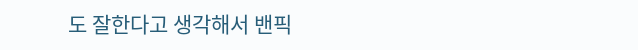도 잘한다고 생각해서 밴픽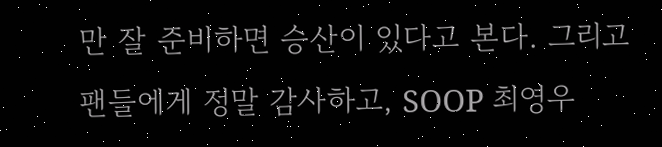만 잘 준비하면 승산이 있다고 본다. 그리고 팬들에게 정말 감사하고, SOOP 최영우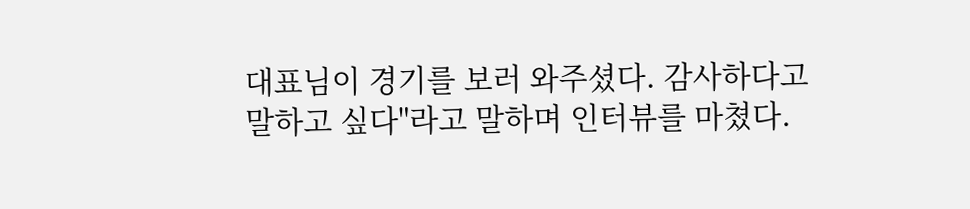대표님이 경기를 보러 와주셨다. 감사하다고 말하고 싶다"라고 말하며 인터뷰를 마쳤다.